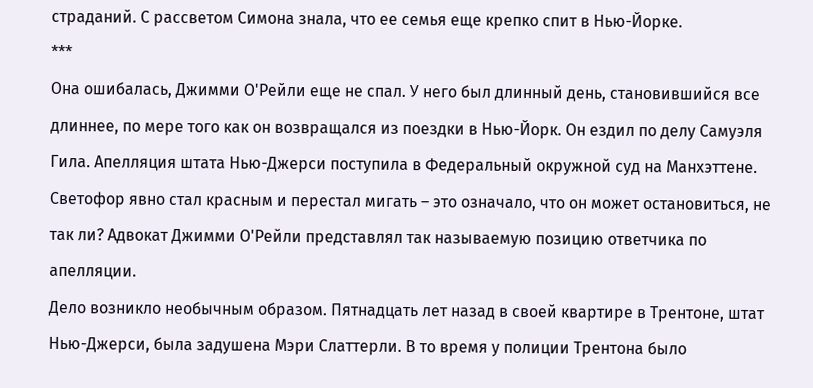страданий. С рассветом Симона знала, что ее семья еще крепко спит в Нью-Йорке.
***
Она ошибалась, Джимми О'Рейли еще не спал. У него был длинный день, становившийся все длиннее, по мере того как он возвращался из поездки в Нью-Йорк. Он ездил по делу Самуэля Гила. Апелляция штата Нью-Джерси поступила в Федеральный окружной суд на Манхэттене. Светофор явно стал красным и перестал мигать – это означало, что он может остановиться, не так ли? Адвокат Джимми О'Рейли представлял так называемую позицию ответчика по апелляции.
Дело возникло необычным образом. Пятнадцать лет назад в своей квартире в Трентоне, штат Нью-Джерси, была задушена Мэри Слаттерли. В то время у полиции Трентона было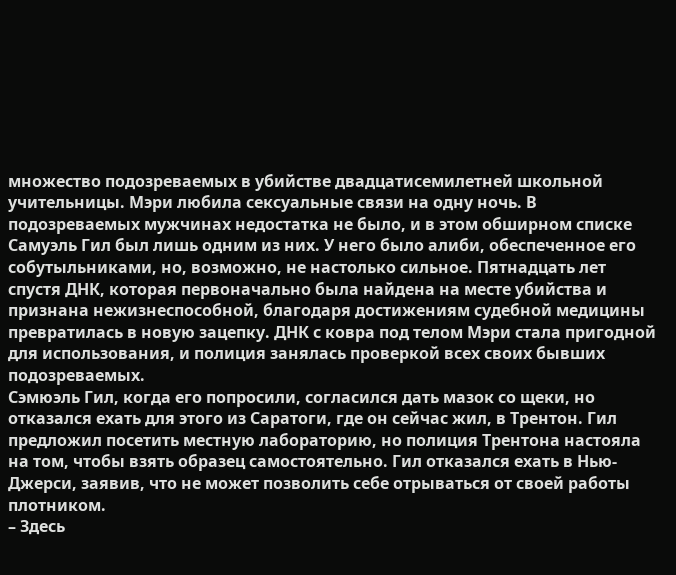множество подозреваемых в убийстве двадцатисемилетней школьной учительницы. Мэри любила сексуальные связи на одну ночь. В подозреваемых мужчинах недостатка не было, и в этом обширном списке Самуэль Гил был лишь одним из них. У него было алиби, обеспеченное его собутыльниками, но, возможно, не настолько сильное. Пятнадцать лет спустя ДНК, которая первоначально была найдена на месте убийства и признана нежизнеспособной, благодаря достижениям судебной медицины превратилась в новую зацепку. ДНК с ковра под телом Мэри стала пригодной для использования, и полиция занялась проверкой всех своих бывших подозреваемых.
Сэмюэль Гил, когда его попросили, согласился дать мазок со щеки, но отказался ехать для этого из Саратоги, где он сейчас жил, в Трентон. Гил предложил посетить местную лабораторию, но полиция Трентона настояла на том, чтобы взять образец самостоятельно. Гил отказался ехать в Нью-Джерси, заявив, что не может позволить себе отрываться от своей работы плотником.
– Здесь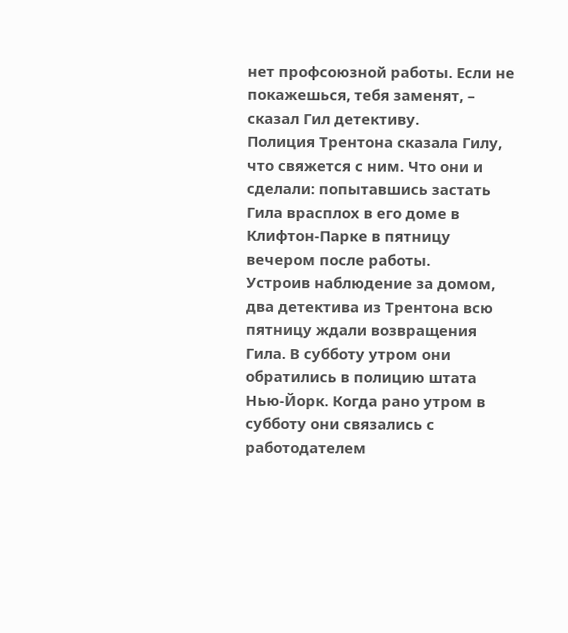нет профсоюзной работы. Если не покажешься, тебя заменят, – сказал Гил детективу.
Полиция Трентона сказала Гилу, что свяжется с ним. Что они и сделали: попытавшись застать Гила врасплох в его доме в Клифтон-Парке в пятницу вечером после работы.
Устроив наблюдение за домом, два детектива из Трентона всю пятницу ждали возвращения Гила. В субботу утром они обратились в полицию штата Нью-Йорк. Когда рано утром в субботу они связались с работодателем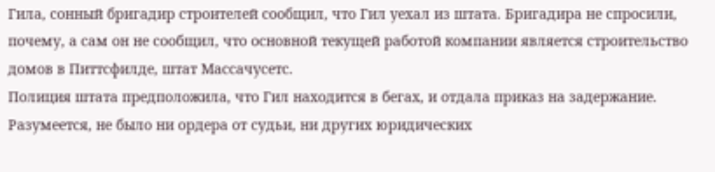Гила, сонный бригадир строителей сообщил, что Гил уехал из штата. Бригадира не спросили, почему, а сам он не сообщил, что основной текущей работой компании является строительство домов в Питтсфилде, штат Массачусетс.
Полиция штата предположила, что Гил находится в бегах, и отдала приказ на задержание. Разумеется, не было ни ордера от судьи, ни других юридических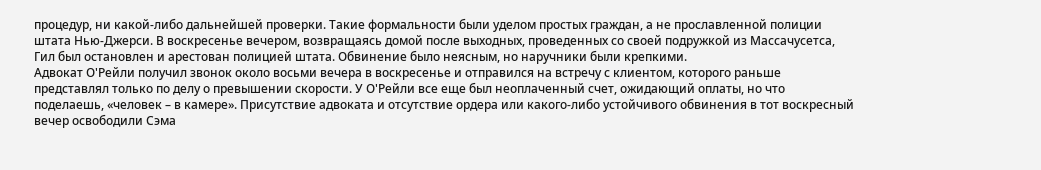процедур, ни какой-либо дальнейшей проверки. Такие формальности были уделом простых граждан, а не прославленной полиции штата Нью-Джерси. В воскресенье вечером, возвращаясь домой после выходных, проведенных со своей подружкой из Массачусетса, Гил был остановлен и арестован полицией штата. Обвинение было неясным, но наручники были крепкими.
Адвокат О'Рейли получил звонок около восьми вечера в воскресенье и отправился на встречу с клиентом, которого раньше представлял только по делу о превышении скорости. У О'Рейли все еще был неоплаченный счет, ожидающий оплаты, но что поделаешь, «человек – в камере». Присутствие адвоката и отсутствие ордера или какого-либо устойчивого обвинения в тот воскресный вечер освободили Сэма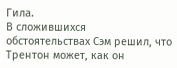Гила.
В сложившихся обстоятельствах Сэм решил, что Трентон может, как он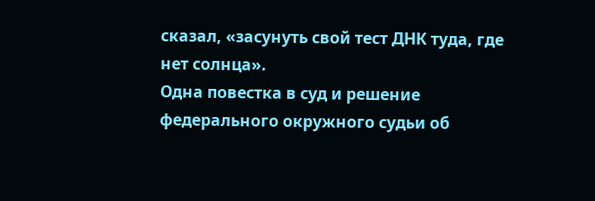сказал, «засунуть свой тест ДНК туда, где нет солнца».
Одна повестка в суд и решение федерального окружного судьи об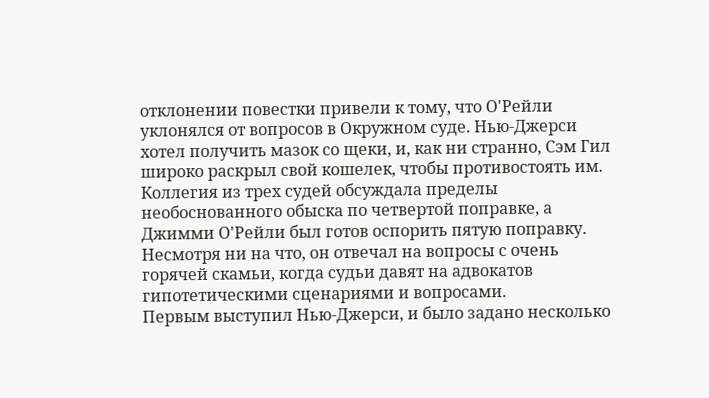отклонении повестки привели к тому, что О'Рейли уклонялся от вопросов в Окружном суде. Нью-Джерси хотел получить мазок со щеки, и, как ни странно, Сэм Гил широко раскрыл свой кошелек, чтобы противостоять им. Коллегия из трех судей обсуждала пределы необоснованного обыска по четвертой поправке, а Джимми О'Рейли был готов оспорить пятую поправку. Несмотря ни на что, он отвечал на вопросы с очень горячей скамьи, когда судьи давят на адвокатов гипотетическими сценариями и вопросами.
Первым выступил Нью-Джерси, и было задано несколько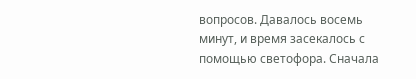вопросов. Давалось восемь минут, и время засекалось с помощью светофора. Сначала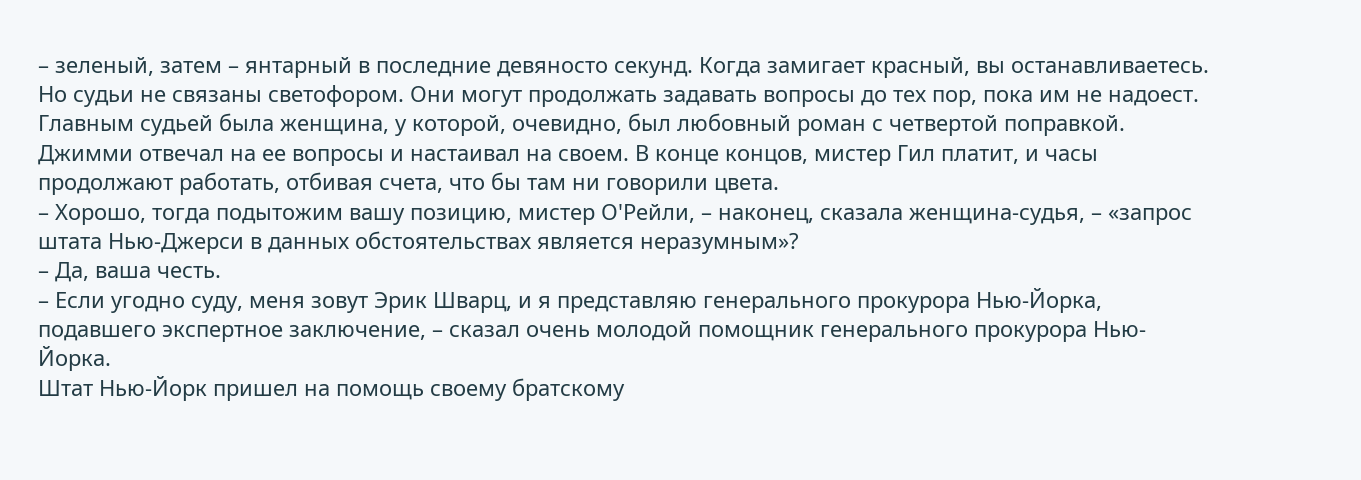– зеленый, затем – янтарный в последние девяносто секунд. Когда замигает красный, вы останавливаетесь. Но судьи не связаны светофором. Они могут продолжать задавать вопросы до тех пор, пока им не надоест. Главным судьей была женщина, у которой, очевидно, был любовный роман с четвертой поправкой. Джимми отвечал на ее вопросы и настаивал на своем. В конце концов, мистер Гил платит, и часы продолжают работать, отбивая счета, что бы там ни говорили цвета.
– Хорошо, тогда подытожим вашу позицию, мистер О'Рейли, – наконец, сказала женщина-судья, – «запрос штата Нью-Джерси в данных обстоятельствах является неразумным»?
– Да, ваша честь.
– Если угодно суду, меня зовут Эрик Шварц, и я представляю генерального прокурора Нью-Йорка, подавшего экспертное заключение, – сказал очень молодой помощник генерального прокурора Нью-Йорка.
Штат Нью-Йорк пришел на помощь своему братскому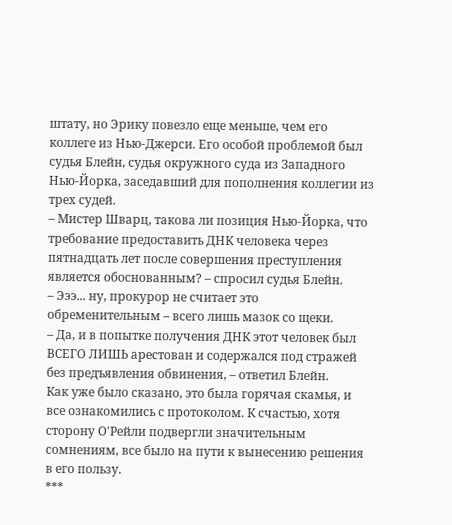штату, но Эрику повезло еще меньше, чем его коллеге из Нью-Джерси. Его особой проблемой был судья Блейн, судья окружного суда из Западного Нью-Йорка, заседавший для пополнения коллегии из трех судей.
– Мистер Шварц, такова ли позиция Нью-Йорка, что требование предоставить ДНК человека через пятнадцать лет после совершения преступления является обоснованным? – спросил судья Блейн.
– Эээ... ну, прокурор не считает это обременительным – всего лишь мазок со щеки.
– Да, и в попытке получения ДНК этот человек был ВСЕГО ЛИШЬ арестован и содержался под стражей без предъявления обвинения, – ответил Блейн.
Как уже было сказано, это была горячая скамья, и все ознакомились с протоколом. К счастью, хотя сторону О'Рейли подвергли значительным сомнениям, все было на пути к вынесению решения в его пользу.
***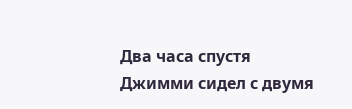Два часа спустя Джимми сидел с двумя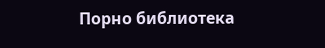Порно библиотека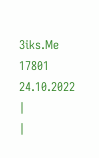3iks.Me
17801
24.10.2022
|
|